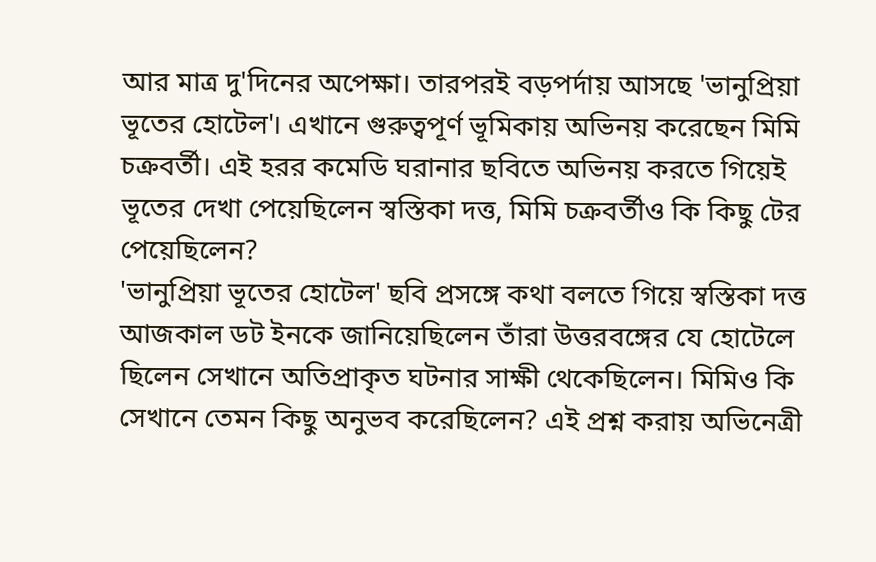আর মাত্র দু'দিনের অপেক্ষা। তারপরই বড়পর্দায় আসছে 'ভানুপ্রিয়া ভূতের হোটেল'। এখানে গুরুত্বপূর্ণ ভূমিকায় অভিনয় করেছেন মিমি চক্রবর্তী। এই হরর কমেডি ঘরানার ছবিতে অভিনয় করতে গিয়েই ভূতের দেখা পেয়েছিলেন স্বস্তিকা দত্ত, মিমি চক্রবর্তীও কি কিছু টের পেয়েছিলেন?
'ভানুপ্রিয়া ভূতের হোটেল' ছবি প্রসঙ্গে কথা বলতে গিয়ে স্বস্তিকা দত্ত আজকাল ডট ইনকে জানিয়েছিলেন তাঁরা উত্তরবঙ্গের যে হোটেলে ছিলেন সেখানে অতিপ্রাকৃত ঘটনার সাক্ষী থেকেছিলেন। মিমিও কি সেখানে তেমন কিছু অনুভব করেছিলেন? এই প্রশ্ন করায় অভিনেত্রী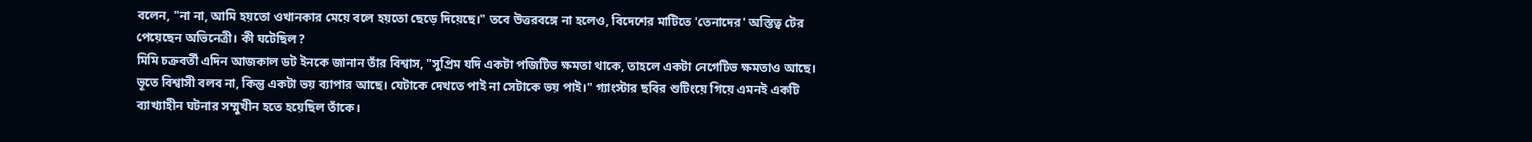বলেন, "না না, আমি হয়তো ওখানকার মেয়ে বলে হয়তো ছেড়ে দিয়েছে।" তবে উত্তরবঙ্গে না হলেও, বিদেশের মাটিতে 'তেনাদের' অস্তিত্ব টের পেয়েছেন অভিনেত্রী। কী ঘটেছিল?
মিমি চক্রবর্তী এদিন আজকাল ডট ইনকে জানান তাঁর বিশ্বাস, "সুপ্রিম যদি একটা পজিটিভ ক্ষমতা থাকে, তাহলে একটা নেগেটিভ ক্ষমতাও আছে। ভূতে বিশ্বাসী বলব না, কিন্তু একটা ভয় ব্যাপার আছে। যেটাকে দেখতে পাই না সেটাকে ভয় পাই।" গ্যাংস্টার ছবির শুটিংয়ে গিয়ে এমনই একটি ব্যাখ্যাহীন ঘটনার সম্মুখীন হতে হয়েছিল তাঁকে।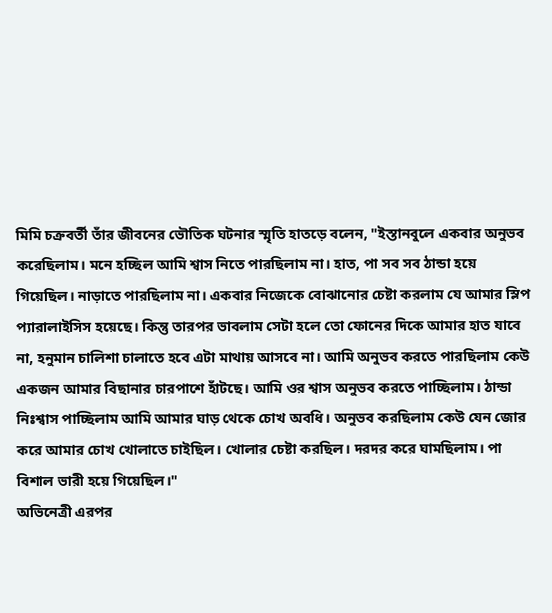মিমি চক্রবর্তী তাঁর জীবনের ভৌতিক ঘটনার স্মৃতি হাতড়ে বলেন, "ইস্তানবুলে একবার অনুভব করেছিলাম। মনে হচ্ছিল আমি শ্বাস নিতে পারছিলাম না। হাত, পা সব সব ঠান্ডা হয়ে গিয়েছিল। নাড়াতে পারছিলাম না। একবার নিজেকে বোঝানোর চেষ্টা করলাম যে আমার স্লিপ প্যারালাইসিস হয়েছে। কিন্তু তারপর ভাবলাম সেটা হলে তো ফোনের দিকে আমার হাত যাবে না, হনুমান চালিশা চালাতে হবে এটা মাথায় আসবে না। আমি অনুভব করতে পারছিলাম কেউ একজন আমার বিছানার চারপাশে হাঁটছে। আমি ওর শ্বাস অনুভব করতে পাচ্ছিলাম। ঠান্ডা নিঃশ্বাস পাচ্ছিলাম আমি আমার ঘাড় থেকে চোখ অবধি। অনুভব করছিলাম কেউ যেন জোর করে আমার চোখ খোলাতে চাইছিল। খোলার চেষ্টা করছিল। দরদর করে ঘামছিলাম। পা বিশাল ভারী হয়ে গিয়েছিল।"
অভিনেত্রী এরপর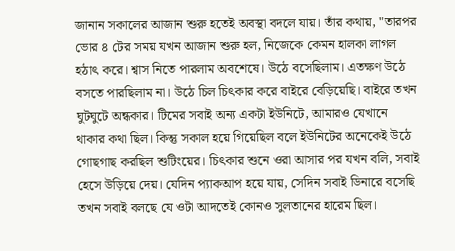জানান সকালের আজান শুরু হতেই অবস্থা বদলে যায়। তাঁর কথায়, "তারপর ভোর ৪ টের সময় যখন আজান শুরু হল, নিজেকে কেমন হালকা লাগল হঠাৎ করে। শ্বাস নিতে পারলাম অবশেষে। উঠে বসেছিলাম। এতক্ষণ উঠে বসতে পারছিলাম না। উঠে চিল চিৎকার করে বাইরে বেড়িয়েছি। বাইরে তখন ঘুটঘুটে অন্ধকার। টিমের সবাই অন্য একটা ইউনিটে, আমারও যেখানে থাকার কথা ছিল। কিন্তু সকাল হয়ে গিয়েছিল বলে ইউনিটের অনেকেই উঠে গোছগাছ করছিল শুটিংয়ের। চিৎকার শুনে ওরা আসার পর যখন বলি, সবাই হেসে উড়িয়ে দেয়। যেদিন প্যাকআপ হয়ে যায়, সেদিন সবাই ডিনারে বসেছি তখন সবাই বলছে যে ওটা আদতেই কোনও সুলতানের হারেম ছিল।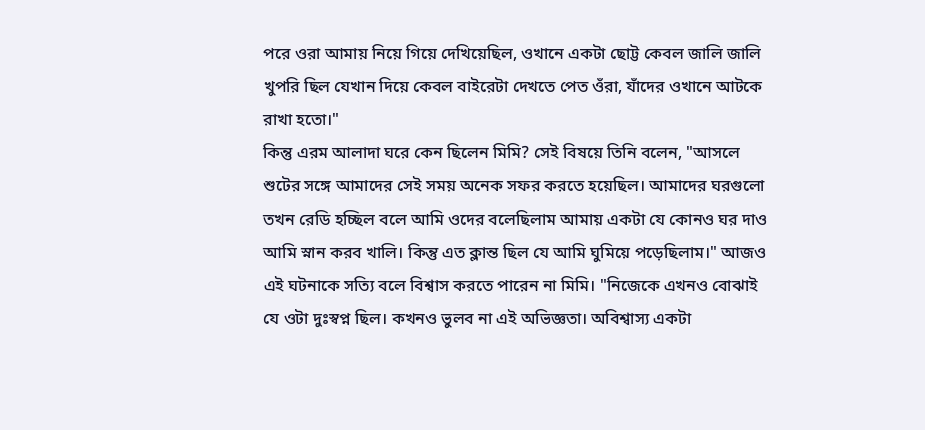পরে ওরা আমায় নিয়ে গিয়ে দেখিয়েছিল, ওখানে একটা ছোট্ট কেবল জালি জালি খুপরি ছিল যেখান দিয়ে কেবল বাইরেটা দেখতে পেত ওঁরা, যাঁদের ওখানে আটকে রাখা হতো।"
কিন্তু এরম আলাদা ঘরে কেন ছিলেন মিমি? সেই বিষয়ে তিনি বলেন, "আসলে শুটের সঙ্গে আমাদের সেই সময় অনেক সফর করতে হয়েছিল। আমাদের ঘরগুলো তখন রেডি হচ্ছিল বলে আমি ওদের বলেছিলাম আমায় একটা যে কোনও ঘর দাও আমি স্নান করব খালি। কিন্তু এত ক্লান্ত ছিল যে আমি ঘুমিয়ে পড়েছিলাম।" আজও এই ঘটনাকে সত্যি বলে বিশ্বাস করতে পারেন না মিমি। "নিজেকে এখনও বোঝাই যে ওটা দুঃস্বপ্ন ছিল। কখনও ভুলব না এই অভিজ্ঞতা। অবিশ্বাস্য একটা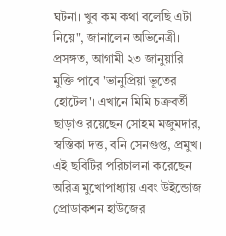ঘটনা। খুব কম কথা বলেছি এটা নিয়ে", জানালেন অভিনেত্রী।
প্রসঙ্গত, আগামী ২৩ জানুয়ারি মুক্তি পাবে 'ভানুপ্রিয়া ভূতের হোটেল'। এখানে মিমি চক্রবর্তী ছাড়াও রয়েছেন সোহম মজুমদার, স্বস্তিকা দত্ত, বনি সেনগুপ্ত, প্রমুখ। এই ছবিটির পরিচালনা করেছেন অরিত্র মুখোপাধ্যায় এবং উইন্ডোজ প্রোডাকশন হাউজের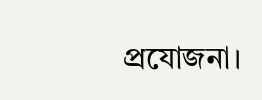প্রযোজনা।